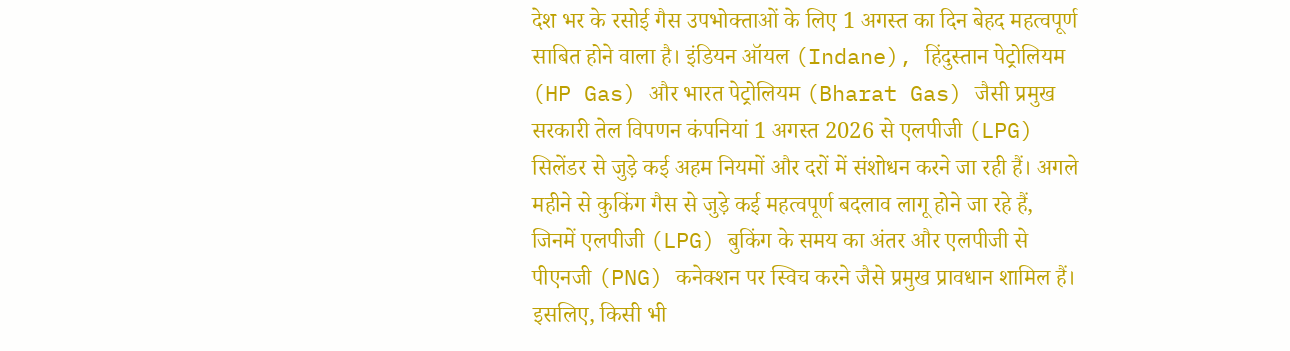देश भर के रसोई गैस उपभोक्ताओं के लिए 1 अगस्त का दिन बेहद महत्वपूर्ण साबित होने वाला है। इंडियन ऑयल (Indane), हिंदुस्तान पेट्रोलियम (HP Gas) और भारत पेट्रोलियम (Bharat Gas) जैसी प्रमुख सरकारी तेल विपणन कंपनियां 1 अगस्त 2026 से एलपीजी (LPG) सिलेंडर से जुड़े कई अहम नियमों और दरों में संशोधन करने जा रही हैं। अगले महीने से कुकिंग गैस से जुड़े कई महत्वपूर्ण बदलाव लागू होने जा रहे हैं, जिनमें एलपीजी (LPG) बुकिंग के समय का अंतर और एलपीजी से पीएनजी (PNG) कनेक्शन पर स्विच करने जैसे प्रमुख प्रावधान शामिल हैं। इसलिए, किसी भी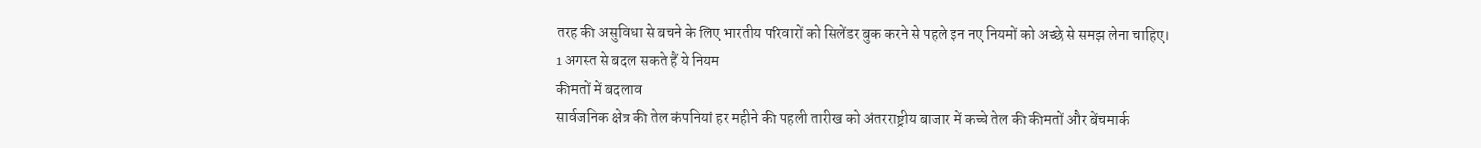तरह की असुविधा से बचने के लिए भारतीय परिवारों को सिलेंडर बुक करने से पहले इन नए नियमों को अच्छे से समझ लेना चाहिए।
1 अगस्त से बदल सकते हैं ये नियम
कीमतों में बदलाव
सार्वजनिक क्षेत्र की तेल कंपनियां हर महीने की पहली तारीख को अंतरराष्ट्रीय बाजार में कच्चे तेल की कीमतों और बेंचमार्क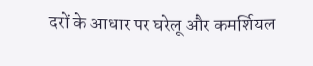दरों के आधार पर घरेलू और कमर्शियल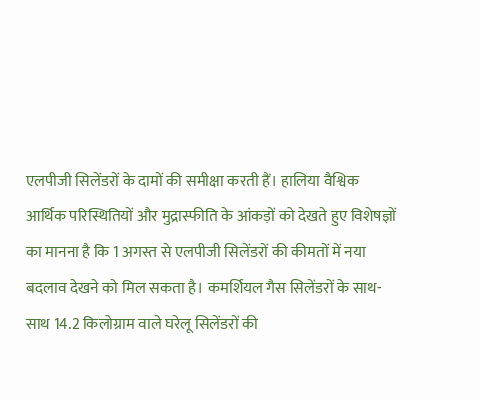एलपीजी सिलेंडरों के दामों की समीक्षा करती हैं। हालिया वैश्विक आर्थिक परिस्थितियों और मुद्रास्फीति के आंकड़ों को देखते हुए विशेषज्ञों का मानना है कि 1 अगस्त से एलपीजी सिलेंडरों की कीमतों में नया बदलाव देखने को मिल सकता है। कमर्शियल गैस सिलेंडरों के साथ-साथ 14.2 किलोग्राम वाले घरेलू सिलेंडरों की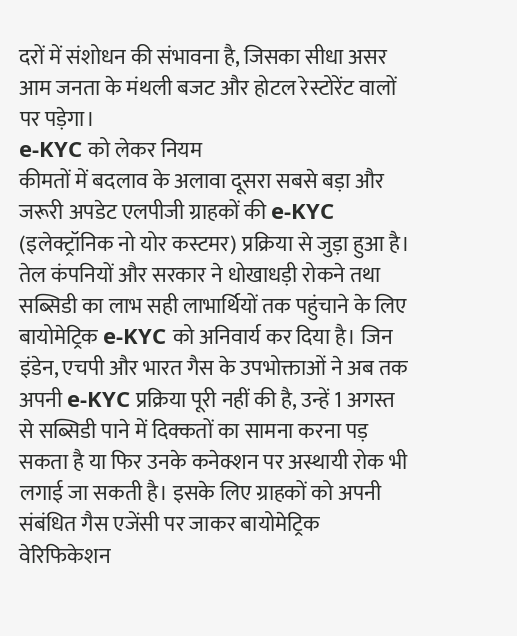दरों में संशोधन की संभावना है, जिसका सीधा असर आम जनता के मंथली बजट और होटल रेस्टोरेंट वालों पर पड़ेगा।
e-KYC को लेकर नियम
कीमतों में बदलाव के अलावा दूसरा सबसे बड़ा और जरूरी अपडेट एलपीजी ग्राहकों की e-KYC (इलेक्ट्रॉनिक नो योर कस्टमर) प्रक्रिया से जुड़ा हुआ है। तेल कंपनियों और सरकार ने धोखाधड़ी रोकने तथा सब्सिडी का लाभ सही लाभार्थियों तक पहुंचाने के लिए बायोमेट्रिक e-KYC को अनिवार्य कर दिया है। जिन इंडेन, एचपी और भारत गैस के उपभोक्ताओं ने अब तक अपनी e-KYC प्रक्रिया पूरी नहीं की है, उन्हें 1 अगस्त से सब्सिडी पाने में दिक्कतों का सामना करना पड़ सकता है या फिर उनके कनेक्शन पर अस्थायी रोक भी लगाई जा सकती है। इसके लिए ग्राहकों को अपनी संबंधित गैस एजेंसी पर जाकर बायोमेट्रिक वेरिफिकेशन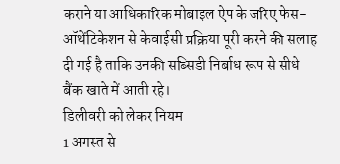कराने या आधिकारिक मोबाइल ऐप के जरिए फेस-ऑथेंटिकेशन से केवाईसी प्रक्रिया पूरी करने की सलाह दी गई है ताकि उनकी सब्सिडी निर्बाध रूप से सीधे बैंक खाते में आती रहे।
डिलीवरी को लेकर नियम
1 अगस्त से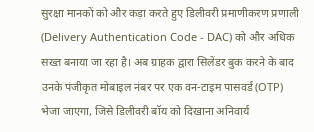सुरक्षा मानकों को और कड़ा करते हुए डिलीवरी प्रमाणीकरण प्रणाली (Delivery Authentication Code - DAC) को और अधिक सख्त बनाया जा रहा है। अब ग्राहक द्वारा सिलेंडर बुक करने के बाद उनके पंजीकृत मोबाइल नंबर पर एक वन-टाइम पासवर्ड (OTP) भेजा जाएगा, जिसे डिलीवरी बॉय को दिखाना अनिवार्य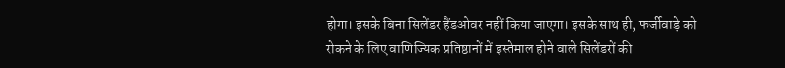होगा। इसके बिना सिलेंडर हैंडओवर नहीं किया जाएगा। इसके साथ ही, फर्जीवाड़े को रोकने के लिए वाणिज्यिक प्रतिष्ठानों में इस्तेमाल होने वाले सिलेंडरों की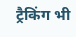ट्रैकिंग भी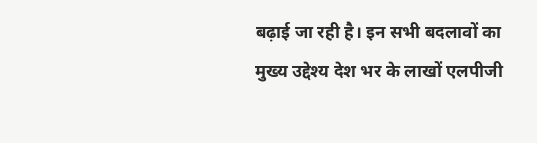बढ़ाई जा रही है। इन सभी बदलावों का मुख्य उद्देश्य देश भर के लाखों एलपीजी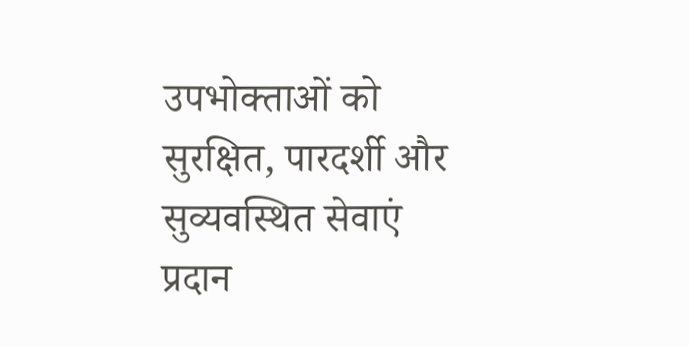उपभोक्ताओं को सुरक्षित, पारदर्शी और सुव्यवस्थित सेवाएं प्रदान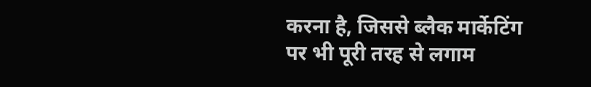करना है, जिससे ब्लैक मार्केटिंग पर भी पूरी तरह से लगाम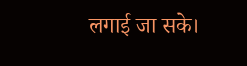लगाई जा सके।